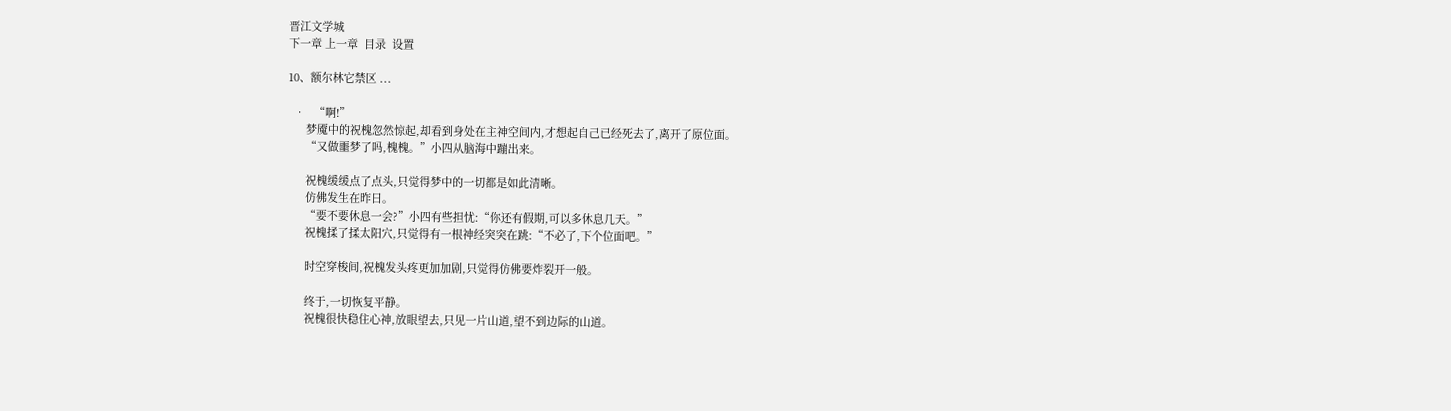晋江文学城
下一章 上一章  目录  设置

10、额尔林它禁区 ...

  •   “啊!”
      梦魇中的祝槐忽然惊起,却看到身处在主神空间内,才想起自己已经死去了,离开了原位面。
      “又做噩梦了吗,槐槐。”小四从脑海中蹦出来。

      祝槐缓缓点了点头,只觉得梦中的一切都是如此清晰。
      仿佛发生在昨日。
      “要不要休息一会?”小四有些担忧:“你还有假期,可以多休息几天。”
      祝槐揉了揉太阳穴,只觉得有一根神经突突在跳:“不必了,下个位面吧。”

      时空穿梭间,祝槐发头疼更加加剧,只觉得仿佛要炸裂开一般。

      终于,一切恢复平静。
      祝槐很快稳住心神,放眼望去,只见一片山道,望不到边际的山道。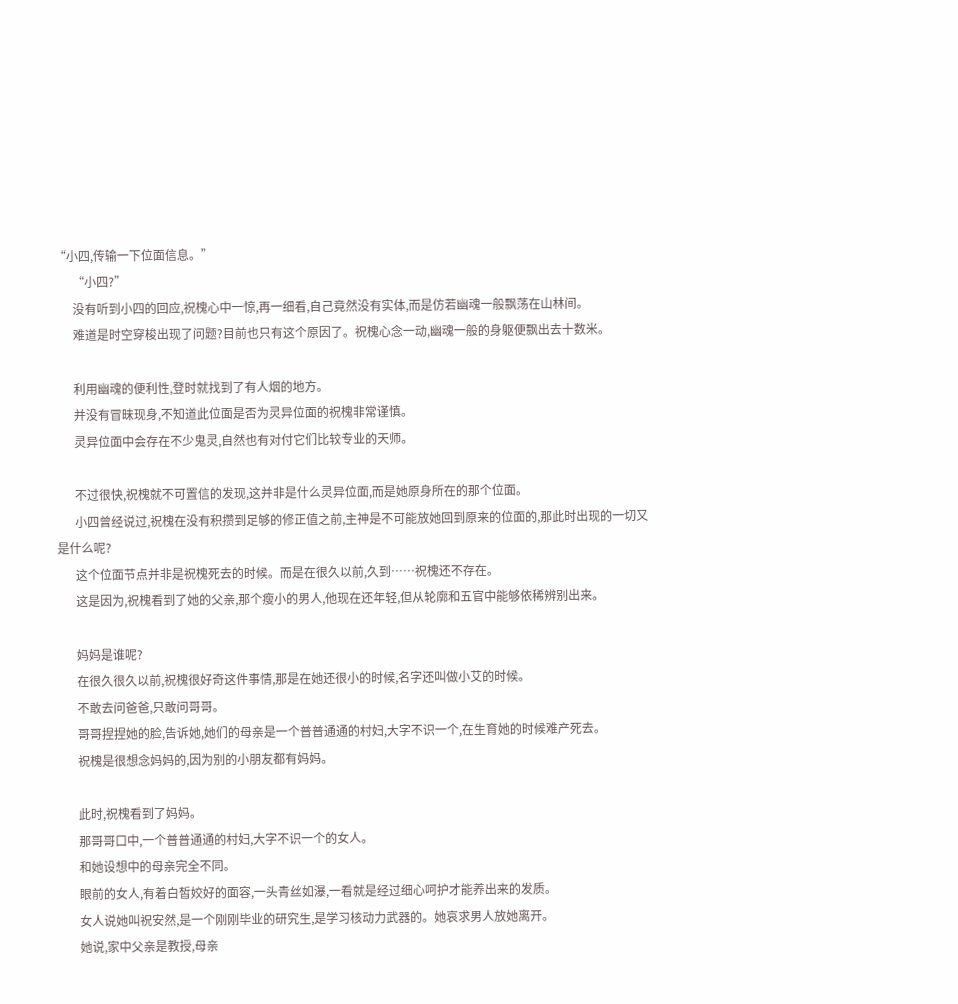“小四,传输一下位面信息。”
      “小四?”
      没有听到小四的回应,祝槐心中一惊,再一细看,自己竟然没有实体,而是仿若幽魂一般飘荡在山林间。
      难道是时空穿梭出现了问题?目前也只有这个原因了。祝槐心念一动,幽魂一般的身躯便飘出去十数米。

      利用幽魂的便利性,登时就找到了有人烟的地方。
      并没有冒昧现身,不知道此位面是否为灵异位面的祝槐非常谨慎。
      灵异位面中会存在不少鬼灵,自然也有对付它们比较专业的天师。

      不过很快,祝槐就不可置信的发现,这并非是什么灵异位面,而是她原身所在的那个位面。
      小四曾经说过,祝槐在没有积攒到足够的修正值之前,主神是不可能放她回到原来的位面的,那此时出现的一切又是什么呢?
      这个位面节点并非是祝槐死去的时候。而是在很久以前,久到……祝槐还不存在。
      这是因为,祝槐看到了她的父亲,那个瘦小的男人,他现在还年轻,但从轮廓和五官中能够依稀辨别出来。

      妈妈是谁呢?
      在很久很久以前,祝槐很好奇这件事情,那是在她还很小的时候,名字还叫做小艾的时候。
      不敢去问爸爸,只敢问哥哥。
      哥哥捏捏她的脸,告诉她,她们的母亲是一个普普通通的村妇,大字不识一个,在生育她的时候难产死去。
      祝槐是很想念妈妈的,因为别的小朋友都有妈妈。

      此时,祝槐看到了妈妈。
      那哥哥口中,一个普普通通的村妇,大字不识一个的女人。
      和她设想中的母亲完全不同。
      眼前的女人,有着白皙姣好的面容,一头青丝如瀑,一看就是经过细心呵护才能养出来的发质。
      女人说她叫祝安然,是一个刚刚毕业的研究生,是学习核动力武器的。她哀求男人放她离开。
      她说,家中父亲是教授,母亲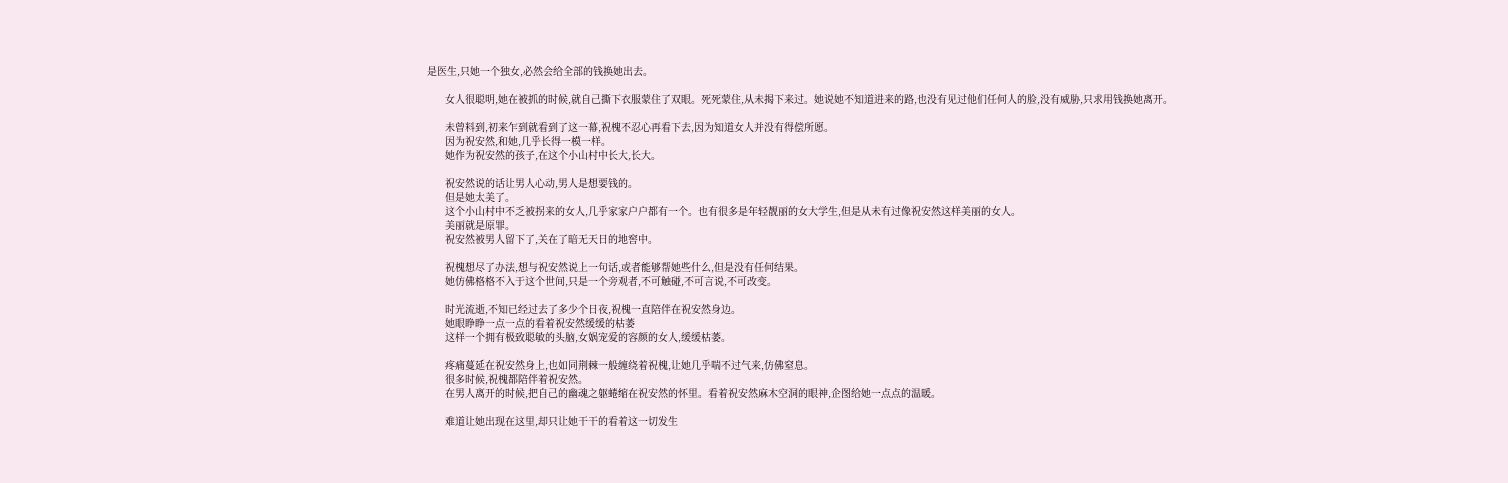是医生,只她一个独女,必然会给全部的钱换她出去。

      女人很聪明,她在被抓的时候,就自己撕下衣服蒙住了双眼。死死蒙住,从未揭下来过。她说她不知道进来的路,也没有见过他们任何人的脸,没有威胁,只求用钱换她离开。

      未曾料到,初来乍到就看到了这一幕,祝槐不忍心再看下去,因为知道女人并没有得偿所愿。
      因为祝安然,和她,几乎长得一模一样。
      她作为祝安然的孩子,在这个小山村中长大,长大。

      祝安然说的话让男人心动,男人是想要钱的。
      但是她太美了。
      这个小山村中不乏被拐来的女人,几乎家家户户都有一个。也有很多是年轻靓丽的女大学生,但是从未有过像祝安然这样美丽的女人。
      美丽就是原罪。
      祝安然被男人留下了,关在了暗无天日的地窖中。

      祝槐想尽了办法,想与祝安然说上一句话,或者能够帮她些什么,但是没有任何结果。
      她仿佛格格不入于这个世间,只是一个旁观者,不可触碰,不可言说,不可改变。

      时光流逝,不知已经过去了多少个日夜,祝槐一直陪伴在祝安然身边。
      她眼睁睁一点一点的看着祝安然缓缓的枯萎
      这样一个拥有极致聪敏的头脑,女娲宠爱的容颜的女人,缓缓枯萎。

      疼痛蔓延在祝安然身上,也如同荆棘一般缠绕着祝槐,让她几乎喘不过气来,仿佛窒息。
      很多时候,祝槐都陪伴着祝安然。
      在男人离开的时候,把自己的幽魂之躯蜷缩在祝安然的怀里。看着祝安然麻木空洞的眼神,企图给她一点点的温暖。

      难道让她出现在这里,却只让她干干的看着这一切发生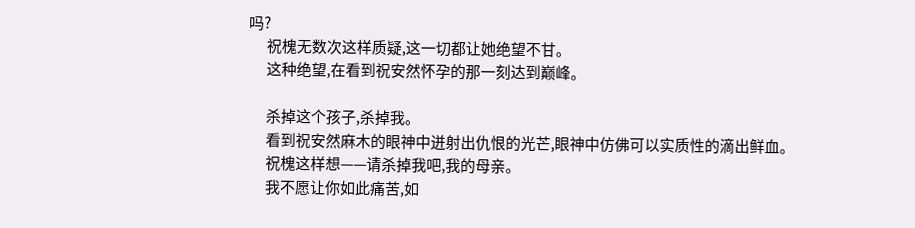吗?
      祝槐无数次这样质疑,这一切都让她绝望不甘。
      这种绝望,在看到祝安然怀孕的那一刻达到巅峰。

      杀掉这个孩子,杀掉我。
      看到祝安然麻木的眼神中迸射出仇恨的光芒,眼神中仿佛可以实质性的滴出鲜血。
      祝槐这样想——请杀掉我吧,我的母亲。
      我不愿让你如此痛苦,如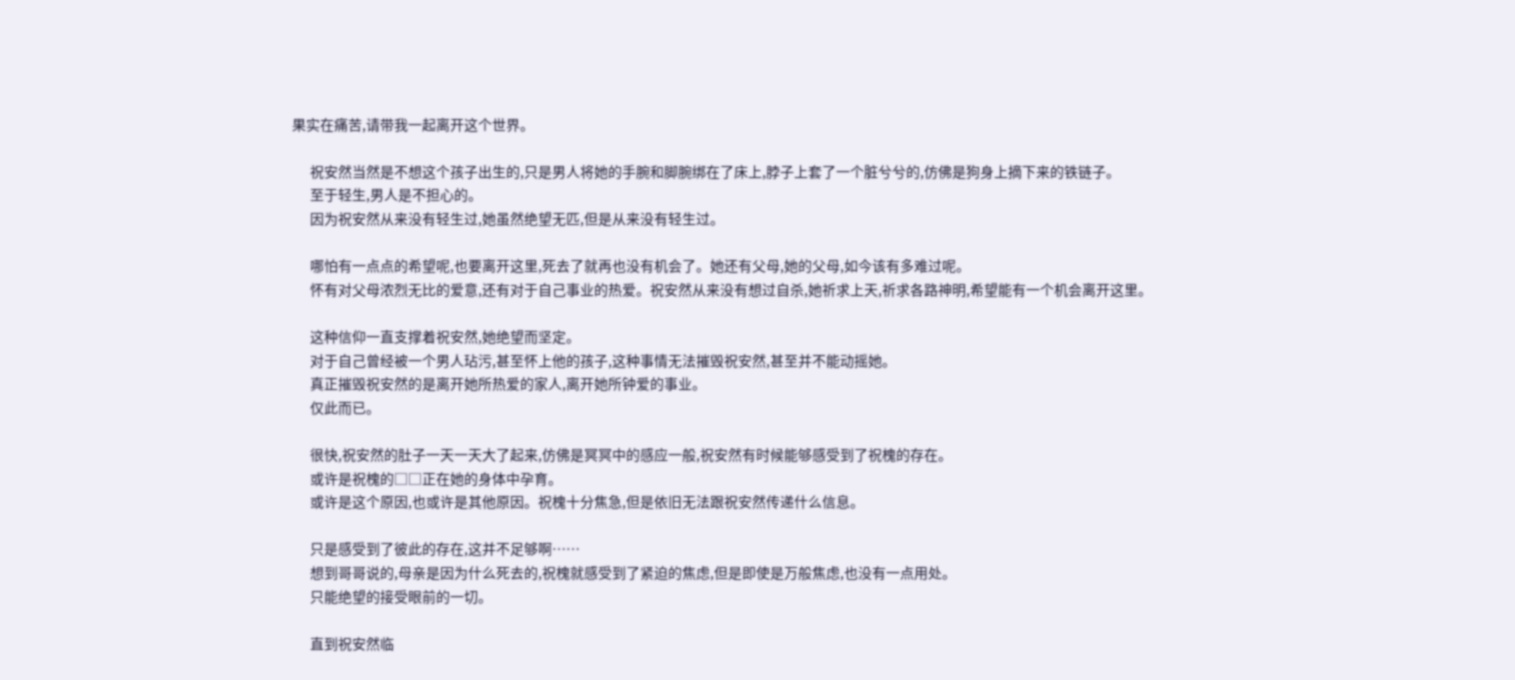果实在痛苦,请带我一起离开这个世界。

      祝安然当然是不想这个孩子出生的,只是男人将她的手腕和脚腕绑在了床上,脖子上套了一个脏兮兮的,仿佛是狗身上摘下来的铁链子。
      至于轻生,男人是不担心的。
      因为祝安然从来没有轻生过,她虽然绝望无匹,但是从来没有轻生过。

      哪怕有一点点的希望呢,也要离开这里,死去了就再也没有机会了。她还有父母,她的父母,如今该有多难过呢。
      怀有对父母浓烈无比的爱意,还有对于自己事业的热爱。祝安然从来没有想过自杀,她祈求上天,祈求各路神明,希望能有一个机会离开这里。

      这种信仰一直支撑着祝安然,她绝望而坚定。
      对于自己曾经被一个男人玷污,甚至怀上他的孩子,这种事情无法摧毁祝安然,甚至并不能动摇她。
      真正摧毁祝安然的是离开她所热爱的家人,离开她所钟爱的事业。
      仅此而已。

      很快,祝安然的肚子一天一天大了起来,仿佛是冥冥中的感应一般,祝安然有时候能够感受到了祝槐的存在。
      或许是祝槐的□□正在她的身体中孕育。
      或许是这个原因,也或许是其他原因。祝槐十分焦急,但是依旧无法跟祝安然传递什么信息。

      只是感受到了彼此的存在,这并不足够啊……
      想到哥哥说的,母亲是因为什么死去的,祝槐就感受到了紧迫的焦虑,但是即使是万般焦虑,也没有一点用处。
      只能绝望的接受眼前的一切。

      直到祝安然临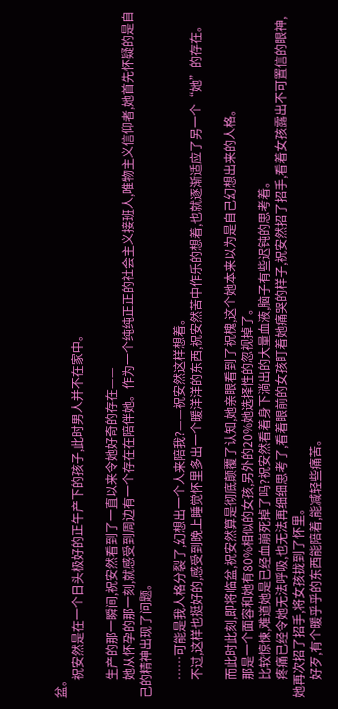盆。
      祝安然是在一个日头极好的正午产下的孩子,此时男人并不在家中。

      生产的那一瞬间,祝安然看到了一直以来令她好奇的存在——
      她从怀孕的那一刻,就感受到周边有一个存在在陪伴她。作为一个纯纯正正的社会主义接班人,唯物主义信仰者,她首先怀疑的是自己的精神出现了问题。

      ……可能是我人格分裂了,幻想出一个人来陪我?——祝安然这样想着。
      不过,这样也挺好的,感受到晚上睡觉怀里多出一个暖洋洋的东西,祝安然苦中作乐的想着,也就逐渐适应了另一个“她”的存在。

      而此时此刻,即将临盆,祝安然算是彻底颠覆了认知,她亲眼看到了祝槐,这个她本来以为是自己幻想出来的人格。
      那是一个面容和她有80%相似的女孩,另外的20%她选择性的忽视掉了。
      比较惊悚,难道她是已经血崩死掉了吗?祝安然看着身下淌出的大量血液,脑子有些迟钝的思考着。
      疼痛已经令她无法呼吸,也无法再细细思考了,看着眼前的女孩盯着她痛哭的样子,祝安然招了招手,看着女孩露出不可置信的眼神,她再次招了招手,将女孩拢到了怀里。
      好歹,有个暖乎乎的东西能陪着,能减轻些痛苦。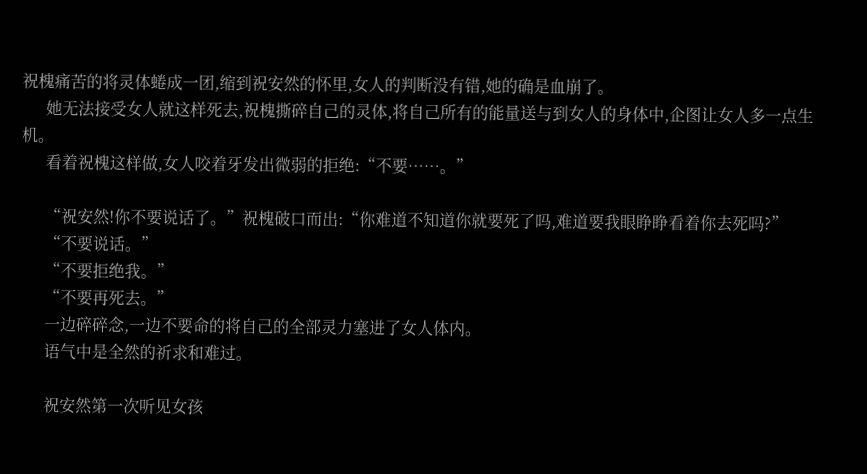祝槐痛苦的将灵体蜷成一团,缩到祝安然的怀里,女人的判断没有错,她的确是血崩了。
      她无法接受女人就这样死去,祝槐撕碎自己的灵体,将自己所有的能量送与到女人的身体中,企图让女人多一点生机。
      看着祝槐这样做,女人咬着牙发出微弱的拒绝:“不要……。”

      “祝安然!你不要说话了。”祝槐破口而出:“你难道不知道你就要死了吗,难道要我眼睁睁看着你去死吗?”
      “不要说话。”
      “不要拒绝我。”
      “不要再死去。”
      一边碎碎念,一边不要命的将自己的全部灵力塞进了女人体内。
      语气中是全然的祈求和难过。

      祝安然第一次听见女孩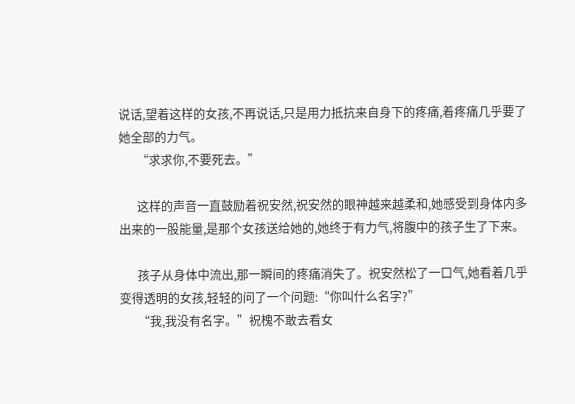说话,望着这样的女孩,不再说话,只是用力抵抗来自身下的疼痛,着疼痛几乎要了她全部的力气。
      “求求你,不要死去。”

      这样的声音一直鼓励着祝安然,祝安然的眼神越来越柔和,她感受到身体内多出来的一股能量,是那个女孩送给她的,她终于有力气,将腹中的孩子生了下来。

      孩子从身体中流出,那一瞬间的疼痛消失了。祝安然松了一口气,她看着几乎变得透明的女孩,轻轻的问了一个问题:“你叫什么名字?”
      “我,我没有名字。”祝槐不敢去看女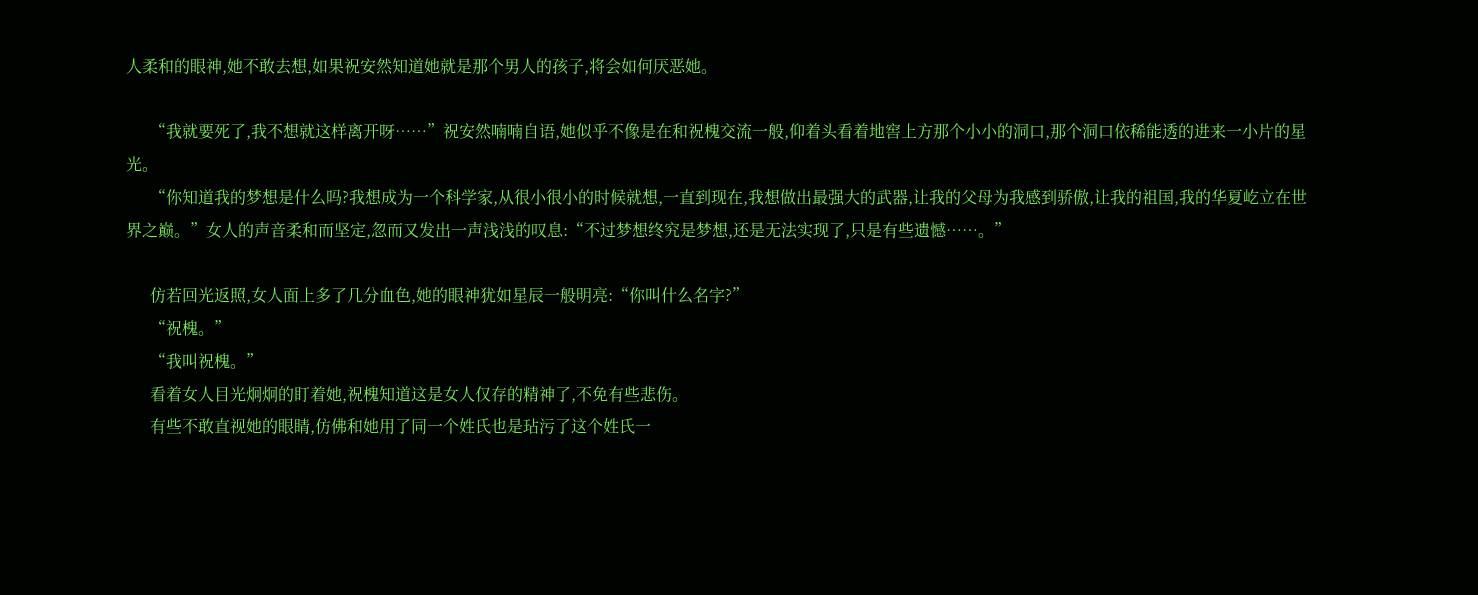人柔和的眼神,她不敢去想,如果祝安然知道她就是那个男人的孩子,将会如何厌恶她。

      “我就要死了,我不想就这样离开呀……”祝安然喃喃自语,她似乎不像是在和祝槐交流一般,仰着头看着地窖上方那个小小的洞口,那个洞口依稀能透的进来一小片的星光。
      “你知道我的梦想是什么吗?我想成为一个科学家,从很小很小的时候就想,一直到现在,我想做出最强大的武器,让我的父母为我感到骄傲,让我的祖国,我的华夏屹立在世界之巅。”女人的声音柔和而坚定,忽而又发出一声浅浅的叹息:“不过梦想终究是梦想,还是无法实现了,只是有些遗憾……。”

      仿若回光返照,女人面上多了几分血色,她的眼神犹如星辰一般明亮:“你叫什么名字?”
      “祝槐。”
      “我叫祝槐。”
      看着女人目光炯炯的盯着她,祝槐知道这是女人仅存的精神了,不免有些悲伤。
      有些不敢直视她的眼睛,仿佛和她用了同一个姓氏也是玷污了这个姓氏一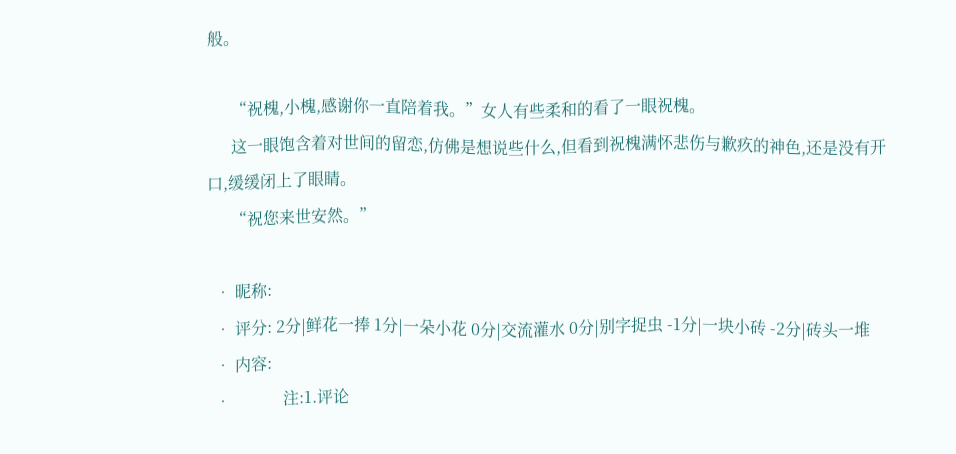般。

      “祝槐,小槐,感谢你一直陪着我。”女人有些柔和的看了一眼祝槐。
      这一眼饱含着对世间的留恋,仿佛是想说些什么,但看到祝槐满怀悲伤与歉疚的神色,还是没有开口,缓缓闭上了眼睛。
      “祝您来世安然。”

  • 昵称:
  • 评分: 2分|鲜花一捧 1分|一朵小花 0分|交流灌水 0分|别字捉虫 -1分|一块小砖 -2分|砖头一堆
  • 内容:
  •             注:1.评论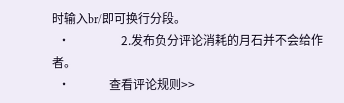时输入br/即可换行分段。
  •                 2.发布负分评论消耗的月石并不会给作者。
  •             查看评论规则>>